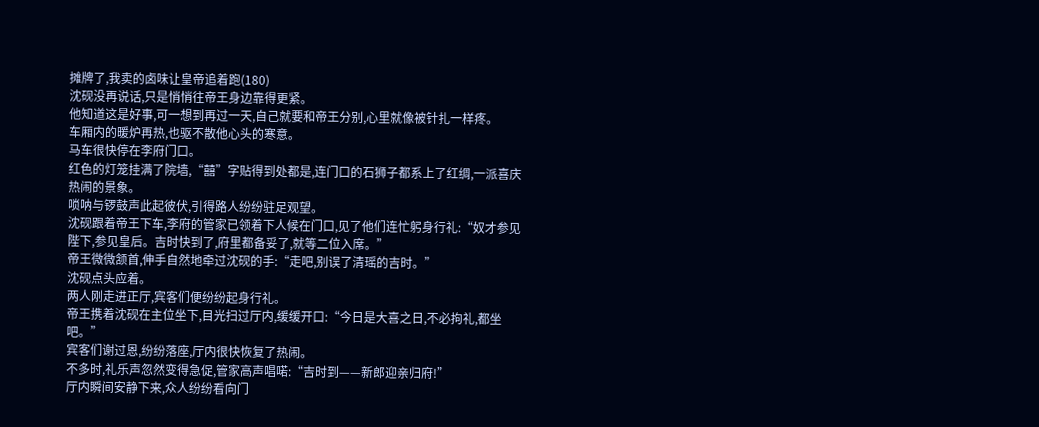摊牌了,我卖的卤味让皇帝追着跑(180)
沈砚没再说话,只是悄悄往帝王身边靠得更紧。
他知道这是好事,可一想到再过一天,自己就要和帝王分别,心里就像被针扎一样疼。
车厢内的暖炉再热,也驱不散他心头的寒意。
马车很快停在李府门口。
红色的灯笼挂满了院墙,“囍”字贴得到处都是,连门口的石狮子都系上了红绸,一派喜庆热闹的景象。
唢呐与锣鼓声此起彼伏,引得路人纷纷驻足观望。
沈砚跟着帝王下车,李府的管家已领着下人候在门口,见了他们连忙躬身行礼:“奴才参见陛下,参见皇后。吉时快到了,府里都备妥了,就等二位入席。”
帝王微微颔首,伸手自然地牵过沈砚的手:“走吧,别误了清瑶的吉时。”
沈砚点头应着。
两人刚走进正厅,宾客们便纷纷起身行礼。
帝王携着沈砚在主位坐下,目光扫过厅内,缓缓开口:“今日是大喜之日,不必拘礼,都坐吧。”
宾客们谢过恩,纷纷落座,厅内很快恢复了热闹。
不多时,礼乐声忽然变得急促,管家高声唱喏:“吉时到——新郎迎亲归府!”
厅内瞬间安静下来,众人纷纷看向门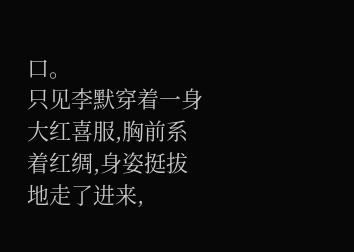口。
只见李默穿着一身大红喜服,胸前系着红绸,身姿挺拔地走了进来,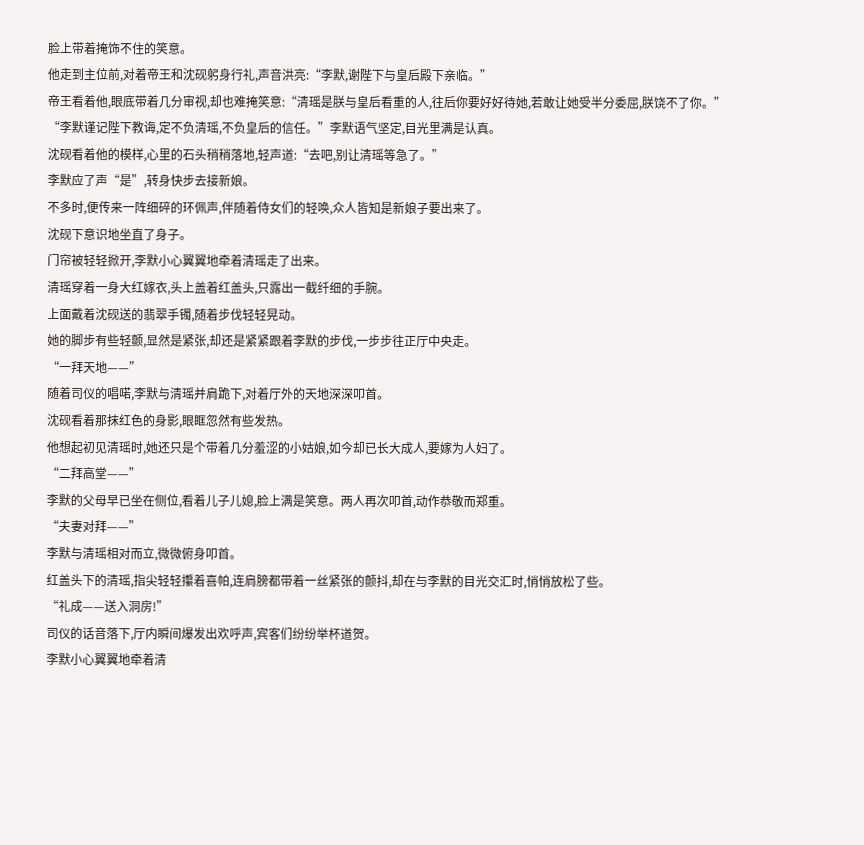脸上带着掩饰不住的笑意。
他走到主位前,对着帝王和沈砚躬身行礼,声音洪亮:“李默,谢陛下与皇后殿下亲临。”
帝王看着他,眼底带着几分审视,却也难掩笑意:“清瑶是朕与皇后看重的人,往后你要好好待她,若敢让她受半分委屈,朕饶不了你。”
“李默谨记陛下教诲,定不负清瑶,不负皇后的信任。”李默语气坚定,目光里满是认真。
沈砚看着他的模样,心里的石头稍稍落地,轻声道:“去吧,别让清瑶等急了。”
李默应了声“是”,转身快步去接新娘。
不多时,便传来一阵细碎的环佩声,伴随着侍女们的轻唤,众人皆知是新娘子要出来了。
沈砚下意识地坐直了身子。
门帘被轻轻掀开,李默小心翼翼地牵着清瑶走了出来。
清瑶穿着一身大红嫁衣,头上盖着红盖头,只露出一截纤细的手腕。
上面戴着沈砚送的翡翠手镯,随着步伐轻轻晃动。
她的脚步有些轻颤,显然是紧张,却还是紧紧跟着李默的步伐,一步步往正厅中央走。
“一拜天地——”
随着司仪的唱喏,李默与清瑶并肩跪下,对着厅外的天地深深叩首。
沈砚看着那抹红色的身影,眼眶忽然有些发热。
他想起初见清瑶时,她还只是个带着几分羞涩的小姑娘,如今却已长大成人,要嫁为人妇了。
“二拜高堂——”
李默的父母早已坐在侧位,看着儿子儿媳,脸上满是笑意。两人再次叩首,动作恭敬而郑重。
“夫妻对拜——”
李默与清瑶相对而立,微微俯身叩首。
红盖头下的清瑶,指尖轻轻攥着喜帕,连肩膀都带着一丝紧张的颤抖,却在与李默的目光交汇时,悄悄放松了些。
“礼成——送入洞房!”
司仪的话音落下,厅内瞬间爆发出欢呼声,宾客们纷纷举杯道贺。
李默小心翼翼地牵着清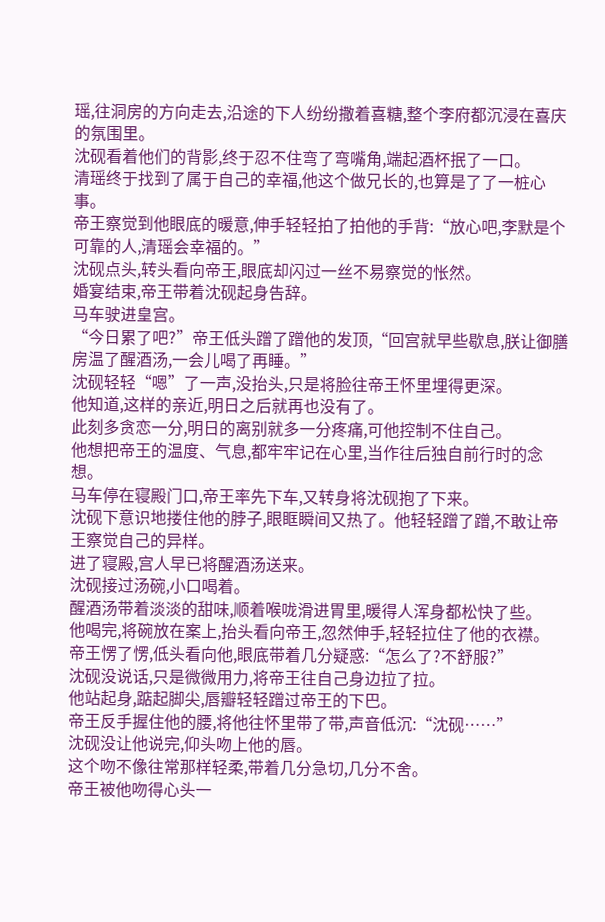瑶,往洞房的方向走去,沿途的下人纷纷撒着喜糖,整个李府都沉浸在喜庆的氛围里。
沈砚看着他们的背影,终于忍不住弯了弯嘴角,端起酒杯抿了一口。
清瑶终于找到了属于自己的幸福,他这个做兄长的,也算是了了一桩心事。
帝王察觉到他眼底的暖意,伸手轻轻拍了拍他的手背:“放心吧,李默是个可靠的人,清瑶会幸福的。”
沈砚点头,转头看向帝王,眼底却闪过一丝不易察觉的怅然。
婚宴结束,帝王带着沈砚起身告辞。
马车驶进皇宫。
“今日累了吧?”帝王低头蹭了蹭他的发顶,“回宫就早些歇息,朕让御膳房温了醒酒汤,一会儿喝了再睡。”
沈砚轻轻“嗯”了一声,没抬头,只是将脸往帝王怀里埋得更深。
他知道,这样的亲近,明日之后就再也没有了。
此刻多贪恋一分,明日的离别就多一分疼痛,可他控制不住自己。
他想把帝王的温度、气息,都牢牢记在心里,当作往后独自前行时的念想。
马车停在寝殿门口,帝王率先下车,又转身将沈砚抱了下来。
沈砚下意识地搂住他的脖子,眼眶瞬间又热了。他轻轻蹭了蹭,不敢让帝王察觉自己的异样。
进了寝殿,宫人早已将醒酒汤送来。
沈砚接过汤碗,小口喝着。
醒酒汤带着淡淡的甜味,顺着喉咙滑进胃里,暖得人浑身都松快了些。
他喝完,将碗放在案上,抬头看向帝王,忽然伸手,轻轻拉住了他的衣襟。
帝王愣了愣,低头看向他,眼底带着几分疑惑:“怎么了?不舒服?”
沈砚没说话,只是微微用力,将帝王往自己身边拉了拉。
他站起身,踮起脚尖,唇瓣轻轻蹭过帝王的下巴。
帝王反手握住他的腰,将他往怀里带了带,声音低沉:“沈砚……”
沈砚没让他说完,仰头吻上他的唇。
这个吻不像往常那样轻柔,带着几分急切,几分不舍。
帝王被他吻得心头一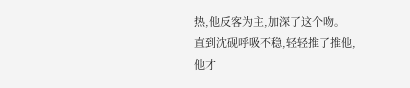热,他反客为主,加深了这个吻。
直到沈砚呼吸不稳,轻轻推了推他,他才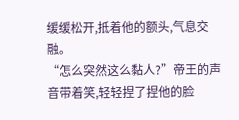缓缓松开,抵着他的额头,气息交融。
“怎么突然这么黏人?”帝王的声音带着笑,轻轻捏了捏他的脸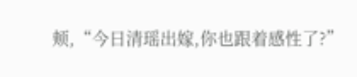颊,“今日清瑶出嫁,你也跟着感性了?”